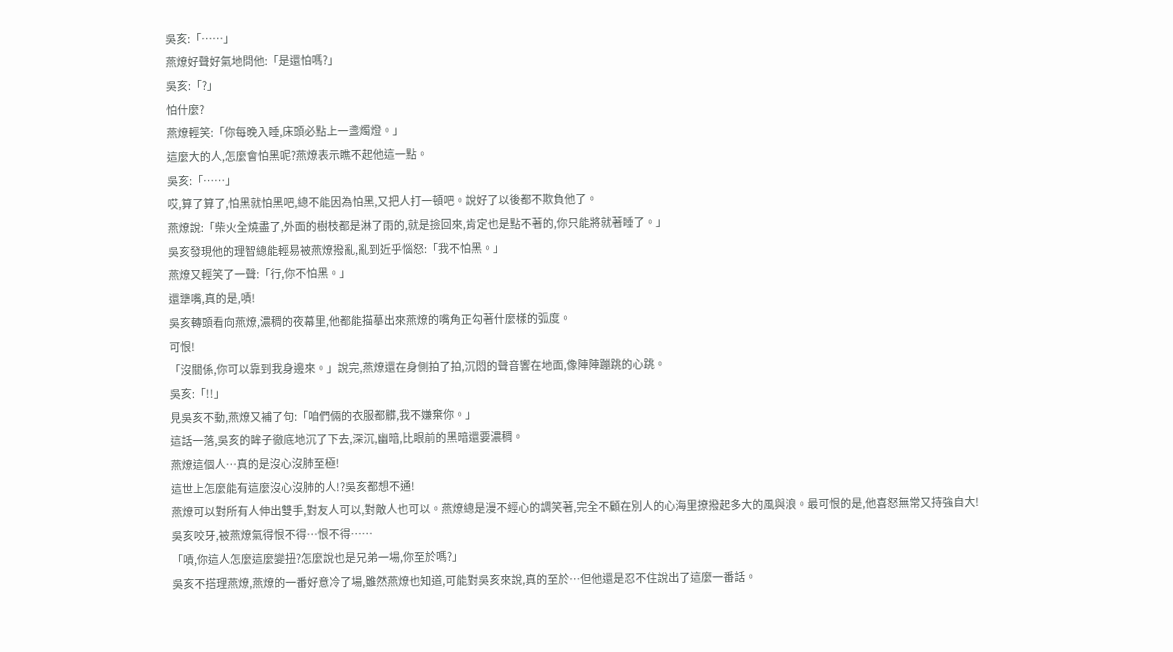吳亥:「……」
燕燎好聲好氣地問他:「是還怕嗎?」
吳亥:「?」
怕什麼?
燕燎輕笑:「你每晚入睡,床頭必點上一盞燭燈。」
這麼大的人,怎麼會怕黑呢?燕燎表示瞧不起他這一點。
吳亥:「……」
哎,算了算了,怕黑就怕黑吧,總不能因為怕黑,又把人打一頓吧。說好了以後都不欺負他了。
燕燎說:「柴火全燒盡了,外面的樹枝都是淋了雨的,就是撿回來,肯定也是點不著的,你只能將就著睡了。」
吳亥發現他的理智總能輕易被燕燎撥亂,亂到近乎惱怒:「我不怕黑。」
燕燎又輕笑了一聲:「行,你不怕黑。」
還犟嘴,真的是,嘖!
吳亥轉頭看向燕燎,濃稠的夜幕里,他都能描摹出來燕燎的嘴角正勾著什麼樣的弧度。
可恨!
「沒關係,你可以靠到我身邊來。」說完,燕燎還在身側拍了拍,沉悶的聲音響在地面,像陣陣蹦跳的心跳。
吳亥:「!!」
見吳亥不動,燕燎又補了句:「咱們倆的衣服都髒,我不嫌棄你。」
這話一落,吳亥的眸子徹底地沉了下去,深沉,幽暗,比眼前的黑暗還要濃稠。
燕燎這個人…真的是沒心沒肺至極!
這世上怎麼能有這麼沒心沒肺的人!?吳亥都想不通!
燕燎可以對所有人伸出雙手,對友人可以,對敵人也可以。燕燎總是漫不經心的調笑著,完全不顧在別人的心海里撩撥起多大的風與浪。最可恨的是,他喜怒無常又持強自大!
吳亥咬牙,被燕燎氣得恨不得…恨不得……
「嘖,你這人怎麼這麼變扭?怎麼說也是兄弟一場,你至於嗎?」
吳亥不搭理燕燎,燕燎的一番好意冷了場,雖然燕燎也知道,可能對吳亥來說,真的至於…但他還是忍不住說出了這麼一番話。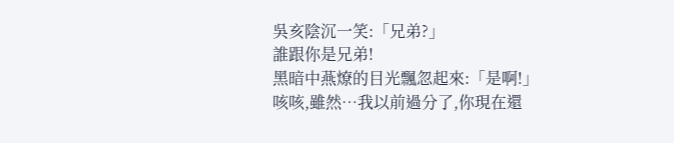吳亥陰沉一笑:「兄弟?」
誰跟你是兄弟!
黑暗中燕燎的目光飄忽起來:「是啊!」
咳咳,雖然…我以前過分了,你現在還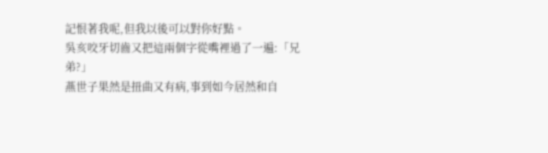記恨著我呢,但我以後可以對你好點。
吳亥咬牙切齒又把這兩個字從嘴裡過了一遍:「兄弟?」
燕世子果然是扭曲又有病,事到如今居然和自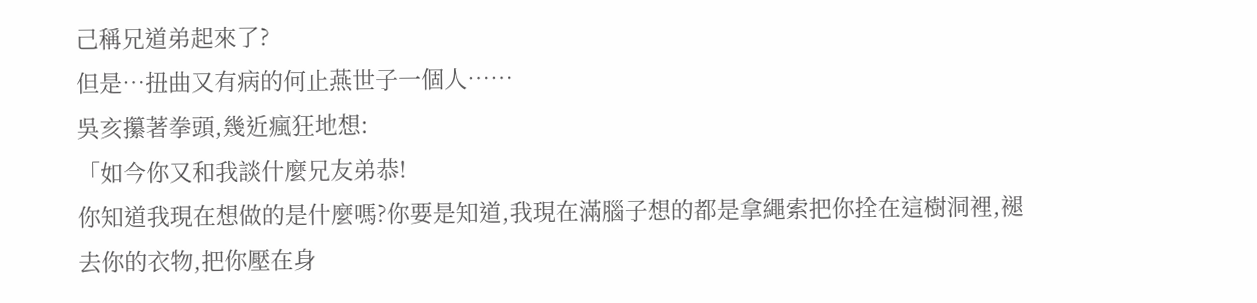己稱兄道弟起來了?
但是…扭曲又有病的何止燕世子一個人……
吳亥攥著拳頭,幾近瘋狂地想:
「如今你又和我談什麼兄友弟恭!
你知道我現在想做的是什麼嗎?你要是知道,我現在滿腦子想的都是拿繩索把你拴在這樹洞裡,褪去你的衣物,把你壓在身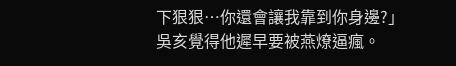下狠狠…你還會讓我靠到你身邊?」
吳亥覺得他遲早要被燕燎逼瘋。